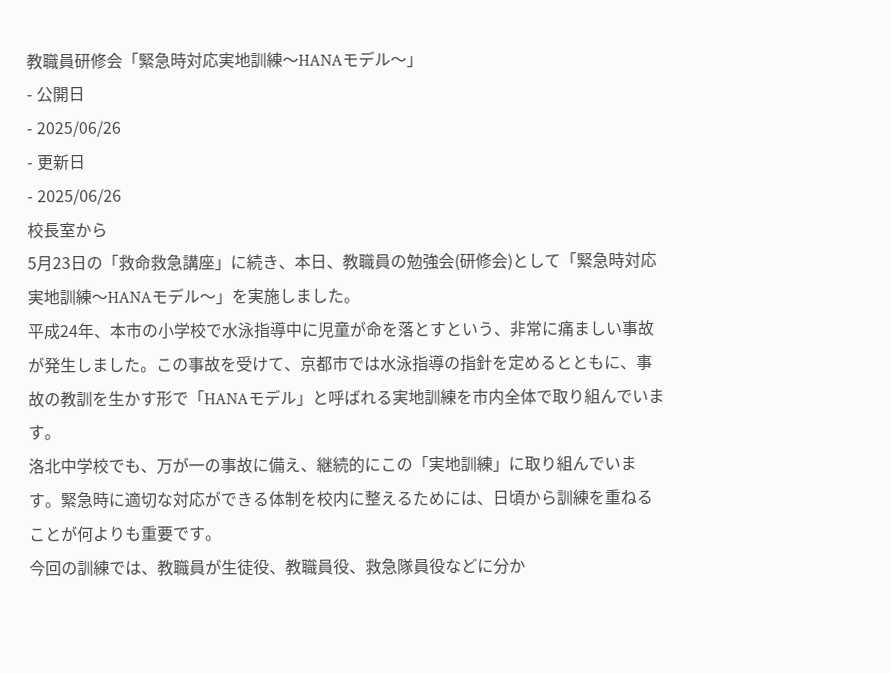教職員研修会「緊急時対応実地訓練〜HANAモデル〜」
- 公開日
- 2025/06/26
- 更新日
- 2025/06/26
校長室から
5月23日の「救命救急講座」に続き、本日、教職員の勉強会(研修会)として「緊急時対応実地訓練〜HANAモデル〜」を実施しました。
平成24年、本市の小学校で水泳指導中に児童が命を落とすという、非常に痛ましい事故が発生しました。この事故を受けて、京都市では水泳指導の指針を定めるとともに、事故の教訓を生かす形で「HANAモデル」と呼ばれる実地訓練を市内全体で取り組んでいます。
洛北中学校でも、万が一の事故に備え、継続的にこの「実地訓練」に取り組んでいます。緊急時に適切な対応ができる体制を校内に整えるためには、日頃から訓練を重ねることが何よりも重要です。
今回の訓練では、教職員が生徒役、教職員役、救急隊員役などに分か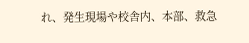れ、発生現場や校舎内、本部、救急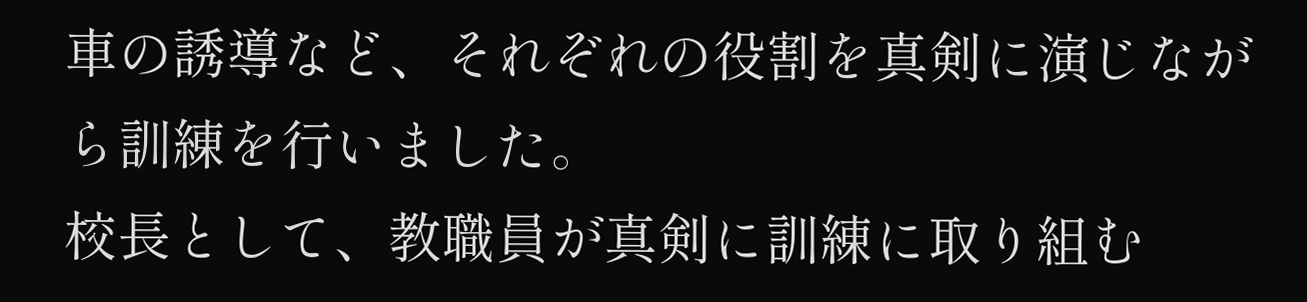車の誘導など、それぞれの役割を真剣に演じながら訓練を行いました。
校長として、教職員が真剣に訓練に取り組む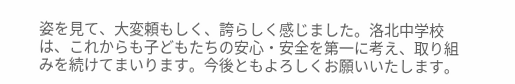姿を見て、大変頼もしく、誇らしく感じました。洛北中学校は、これからも子どもたちの安心・安全を第一に考え、取り組みを続けてまいります。今後ともよろしくお願いいたします。